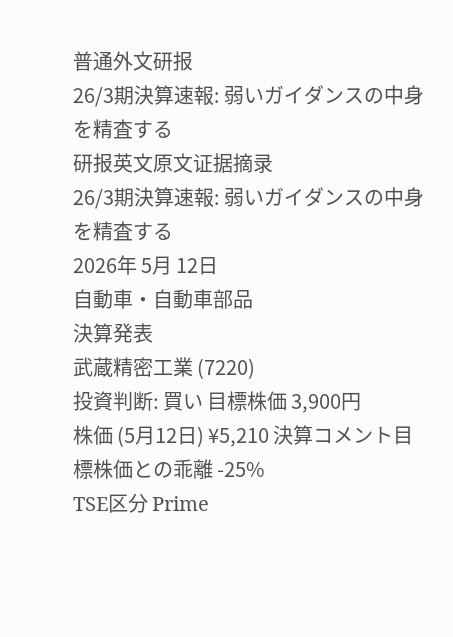普通外文研报
26/3期決算速報: 弱いガイダンスの中身を精査する
研报英文原文证据摘录
26/3期決算速報: 弱いガイダンスの中身を精査する
2026年 5月 12日
自動車・自動車部品
決算発表
武蔵精密工業 (7220)
投資判断: 買い 目標株価 3,900円
株価 (5月12日) ¥5,210 決算コメント目標株価との乖離 -25%
TSE区分 Prime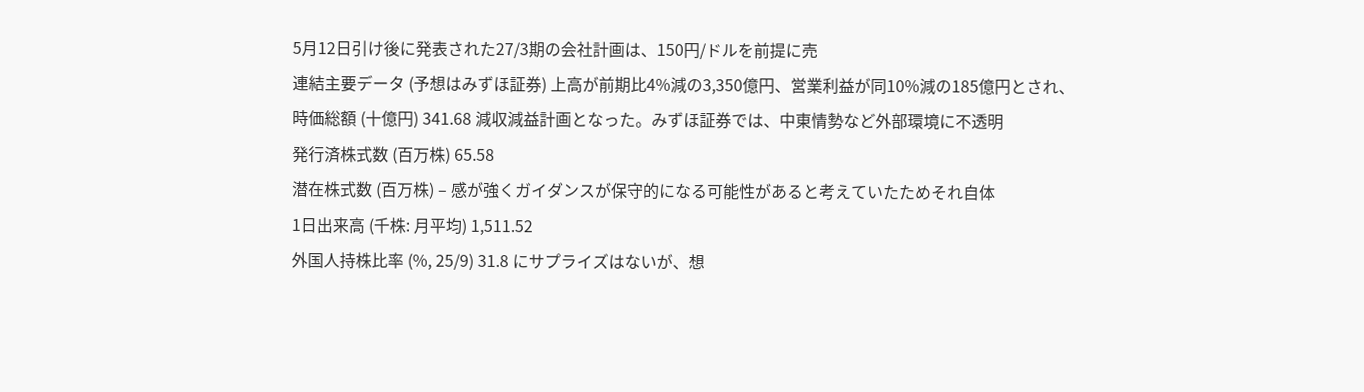5月12日引け後に発表された27/3期の会社計画は、150円/ドルを前提に売
連結主要データ (予想はみずほ証券) 上高が前期比4%減の3,350億円、営業利益が同10%減の185億円とされ、
時価総額 (十億円) 341.68 減収減益計画となった。みずほ証券では、中東情勢など外部環境に不透明
発行済株式数 (百万株) 65.58
潜在株式数 (百万株) – 感が強くガイダンスが保守的になる可能性があると考えていたためそれ自体
1日出来高 (千株: 月平均) 1,511.52
外国人持株比率 (%, 25/9) 31.8 にサプライズはないが、想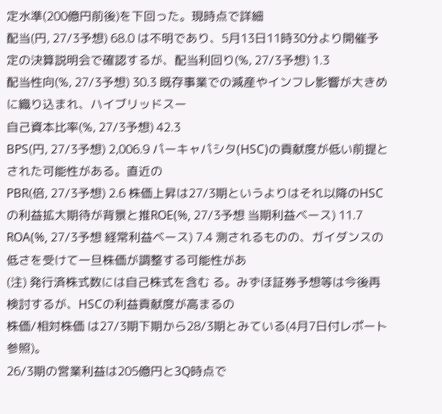定水準(200億円前後)を下回った。現時点で詳細
配当(円, 27/3予想) 68.0 は不明であり、5月13日11時30分より開催予定の決算説明会で確認するが、配当利回り(%, 27/3予想) 1.3
配当性向(%, 27/3予想) 30.3 既存事業での減産やインフレ影響が大きめに織り込まれ、ハイブリッドスー
自己資本比率(%, 27/3予想) 42.3
BPS(円, 27/3予想) 2,006.9 パーキャパシタ(HSC)の貢献度が低い前提とされた可能性がある。直近の
PBR(倍, 27/3予想) 2.6 株価上昇は27/3期というよりはそれ以降のHSCの利益拡大期待が背景と推ROE(%, 27/3予想 当期利益ベース) 11.7
ROA(%, 27/3予想 経常利益ベース) 7.4 測されるものの、ガイダンスの低さを受けて一旦株価が調整する可能性があ
(注) 発行済株式数には自己株式を含む る。みずほ証券予想等は今後再検討するが、HSCの利益貢献度が高まるの
株価/相対株価 は27/3期下期から28/3期とみている(4月7日付レポート参照)。
26/3期の営業利益は205億円と3Q時点で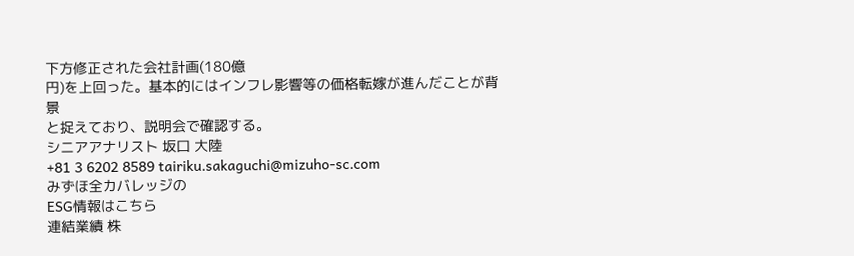下方修正された会社計画(180億
円)を上回った。基本的にはインフレ影響等の価格転嫁が進んだことが背景
と捉えており、説明会で確認する。
シニアアナリスト 坂口 大陸
+81 3 6202 8589 tairiku.sakaguchi@mizuho-sc.com
みずほ全カバレッジの
ESG情報はこちら
連結業績 株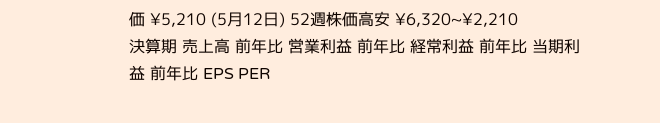価 ¥5,210 (5月12日) 52週株価高安 ¥6,320~¥2,210
決算期 売上高 前年比 営業利益 前年比 経常利益 前年比 当期利益 前年比 EPS PER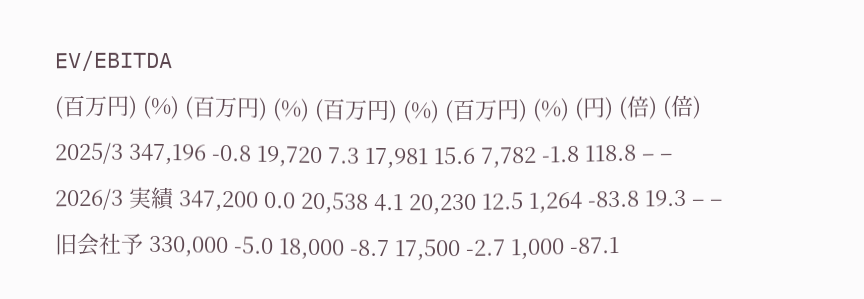EV/EBITDA
(百万円) (%) (百万円) (%) (百万円) (%) (百万円) (%) (円) (倍) (倍)
2025/3 347,196 -0.8 19,720 7.3 17,981 15.6 7,782 -1.8 118.8 – –
2026/3 実績 347,200 0.0 20,538 4.1 20,230 12.5 1,264 -83.8 19.3 – –
旧会社予 330,000 -5.0 18,000 -8.7 17,500 -2.7 1,000 -87.1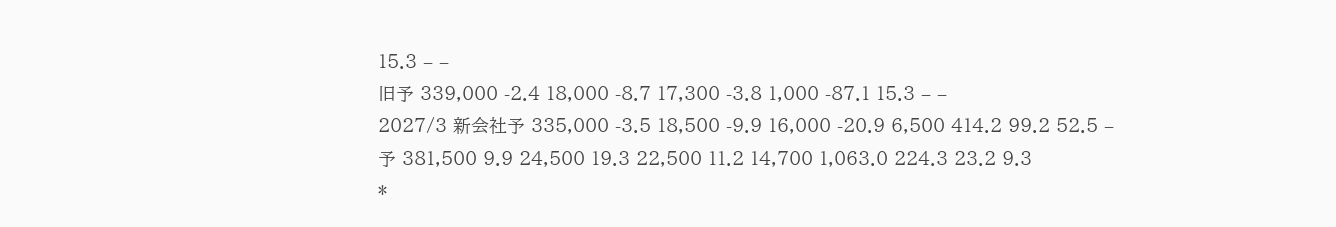15.3 – –
旧予 339,000 -2.4 18,000 -8.7 17,300 -3.8 1,000 -87.1 15.3 – –
2027/3 新会社予 335,000 -3.5 18,500 -9.9 16,000 -20.9 6,500 414.2 99.2 52.5 –
予 381,500 9.9 24,500 19.3 22,500 11.2 14,700 1,063.0 224.3 23.2 9.3
*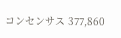コンセンサス 377,860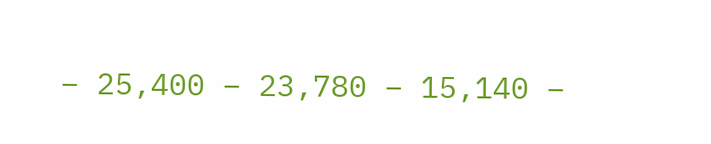– 25,400 – 23,780 – 15,140 –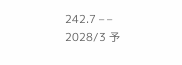242.7 – –
2028/3 予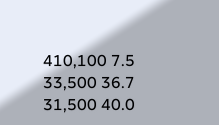410,100 7.5 33,500 36.7 31,500 40.0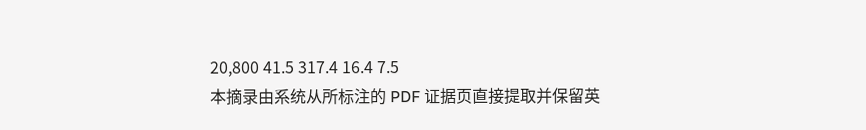20,800 41.5 317.4 16.4 7.5
本摘录由系统从所标注的 PDF 证据页直接提取并保留英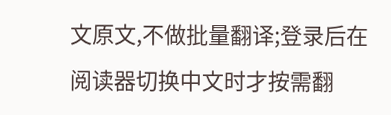文原文,不做批量翻译;登录后在阅读器切换中文时才按需翻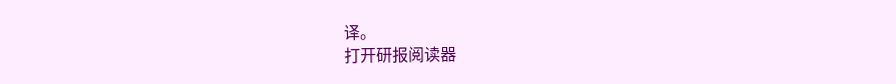译。
打开研报阅读器